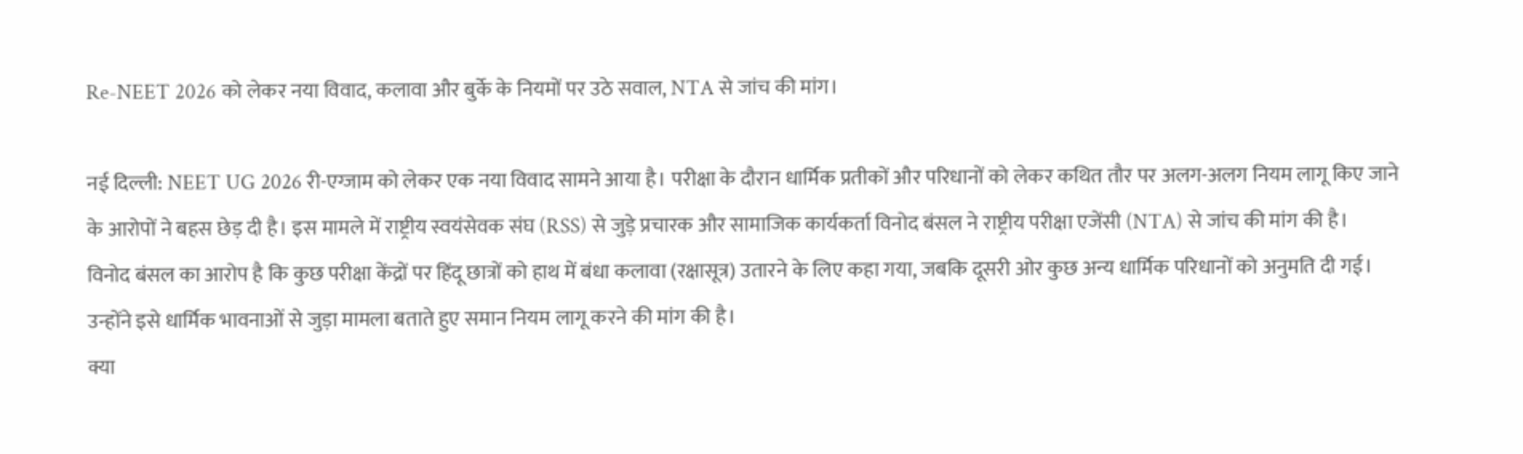Re-NEET 2026 को लेकर नया विवाद, कलावा और बुर्के के नियमों पर उठे सवाल, NTA से जांच की मांग।

नई दिल्ली: NEET UG 2026 री-एग्जाम को लेकर एक नया विवाद सामने आया है। परीक्षा के दौरान धार्मिक प्रतीकों और परिधानों को लेकर कथित तौर पर अलग-अलग नियम लागू किए जाने के आरोपों ने बहस छेड़ दी है। इस मामले में राष्ट्रीय स्वयंसेवक संघ (RSS) से जुड़े प्रचारक और सामाजिक कार्यकर्ता विनोद बंसल ने राष्ट्रीय परीक्षा एजेंसी (NTA) से जांच की मांग की है।
विनोद बंसल का आरोप है कि कुछ परीक्षा केंद्रों पर हिंदू छात्रों को हाथ में बंधा कलावा (रक्षासूत्र) उतारने के लिए कहा गया, जबकि दूसरी ओर कुछ अन्य धार्मिक परिधानों को अनुमति दी गई। उन्होंने इसे धार्मिक भावनाओं से जुड़ा मामला बताते हुए समान नियम लागू करने की मांग की है।
क्या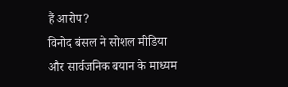हैं आरोप?
विनोद बंसल ने सोशल मीडिया और सार्वजनिक बयान के माध्यम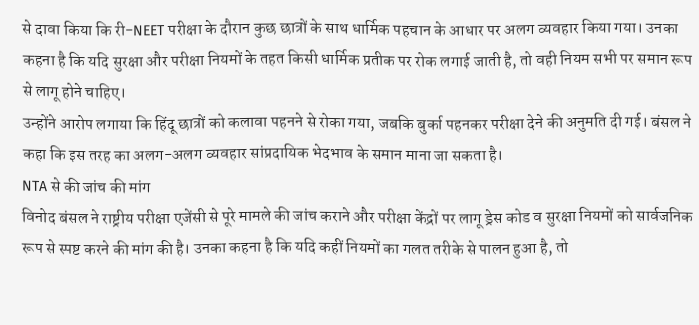से दावा किया कि री-NEET परीक्षा के दौरान कुछ छात्रों के साथ धार्मिक पहचान के आधार पर अलग व्यवहार किया गया। उनका कहना है कि यदि सुरक्षा और परीक्षा नियमों के तहत किसी धार्मिक प्रतीक पर रोक लगाई जाती है, तो वही नियम सभी पर समान रूप से लागू होने चाहिए।
उन्होंने आरोप लगाया कि हिंदू छात्रों को कलावा पहनने से रोका गया, जबकि बुर्का पहनकर परीक्षा देने की अनुमति दी गई। बंसल ने कहा कि इस तरह का अलग-अलग व्यवहार सांप्रदायिक भेदभाव के समान माना जा सकता है।
NTA से की जांच की मांग
विनोद बंसल ने राष्ट्रीय परीक्षा एजेंसी से पूरे मामले की जांच कराने और परीक्षा केंद्रों पर लागू ड्रेस कोड व सुरक्षा नियमों को सार्वजनिक रूप से स्पष्ट करने की मांग की है। उनका कहना है कि यदि कहीं नियमों का गलत तरीके से पालन हुआ है, तो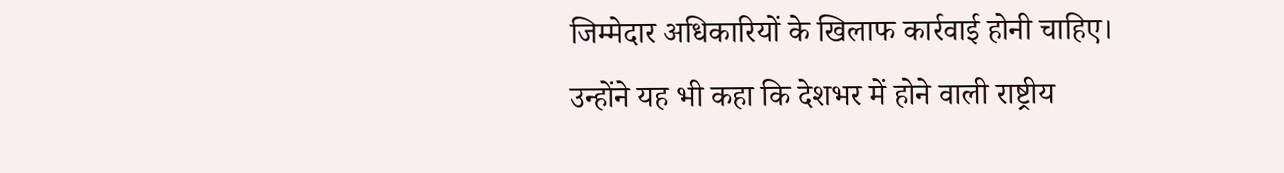जिम्मेदार अधिकारियों के खिलाफ कार्रवाई होनी चाहिए।
उन्होंने यह भी कहा कि देशभर में होने वाली राष्ट्रीय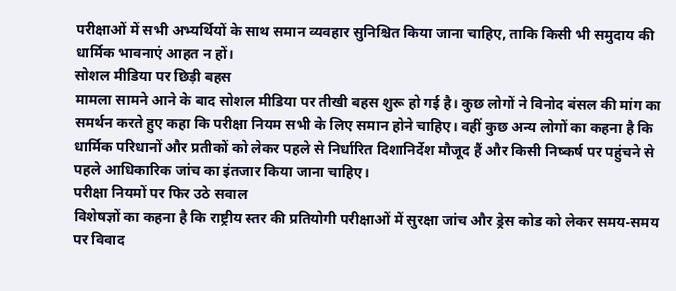परीक्षाओं में सभी अभ्यर्थियों के साथ समान व्यवहार सुनिश्चित किया जाना चाहिए, ताकि किसी भी समुदाय की धार्मिक भावनाएं आहत न हों।
सोशल मीडिया पर छिड़ी बहस
मामला सामने आने के बाद सोशल मीडिया पर तीखी बहस शुरू हो गई है। कुछ लोगों ने विनोद बंसल की मांग का समर्थन करते हुए कहा कि परीक्षा नियम सभी के लिए समान होने चाहिए। वहीं कुछ अन्य लोगों का कहना है कि धार्मिक परिधानों और प्रतीकों को लेकर पहले से निर्धारित दिशानिर्देश मौजूद हैं और किसी निष्कर्ष पर पहुंचने से पहले आधिकारिक जांच का इंतजार किया जाना चाहिए।
परीक्षा नियमों पर फिर उठे सवाल
विशेषज्ञों का कहना है कि राष्ट्रीय स्तर की प्रतियोगी परीक्षाओं में सुरक्षा जांच और ड्रेस कोड को लेकर समय-समय पर विवाद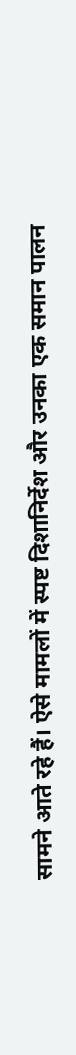सामने आते रहे हैं। ऐसे मामलों में स्पष्ट दिशानिर्देश और उनका एक समान पालन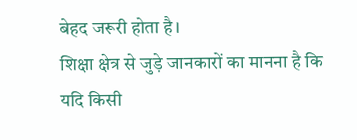बेहद जरूरी होता है।
शिक्षा क्षेत्र से जुड़े जानकारों का मानना है कि यदि किसी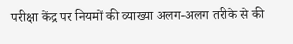परीक्षा केंद्र पर नियमों की व्याख्या अलग-अलग तरीके से की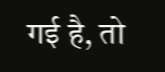गई है, तो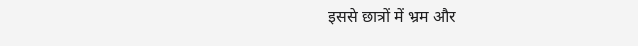इससे छात्रों में भ्रम और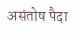असंतोष पैदा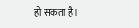हो सकता है।